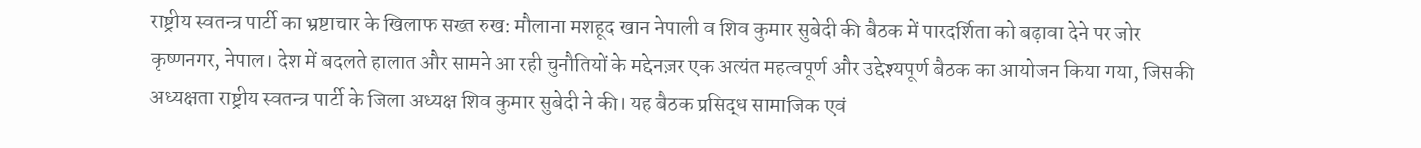राष्ट्रीय स्वतन्त्र पार्टी का भ्रष्टाचार के खिलाफ सख्त रुख: मौलाना मशहूद खान नेपाली व शिव कुमार सुबेदी की बैठक में पारदर्शिता को बढ़ावा देने पर जोर
कृष्णनगर, नेपाल। देश में बदलते हालात और सामने आ रही चुनौतियों के मद्देनज़र एक अत्यंत महत्वपूर्ण और उद्देश्यपूर्ण बैठक का आयोजन किया गया, जिसकी अध्यक्षता राष्ट्रीय स्वतन्त्र पार्टी के जिला अध्यक्ष शिव कुमार सुबेदी ने की। यह बैठक प्रसिद्ध सामाजिक एवं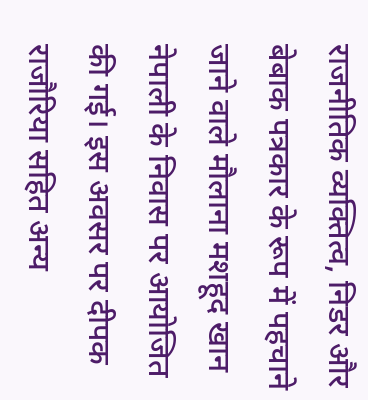राजनीतिक व्यक्तित्व, निडर और बेबाक पत्रकार के रूप में पहचाने जाने वाले मौलाना मशहूद खान नेपाली के निवास पर आयोजित की गई। इस अवसर पर दीपक राजौरिया सहित अन्य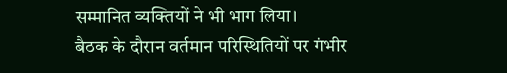सम्मानित व्यक्तियों ने भी भाग लिया।
बैठक के दौरान वर्तमान परिस्थितियों पर गंभीर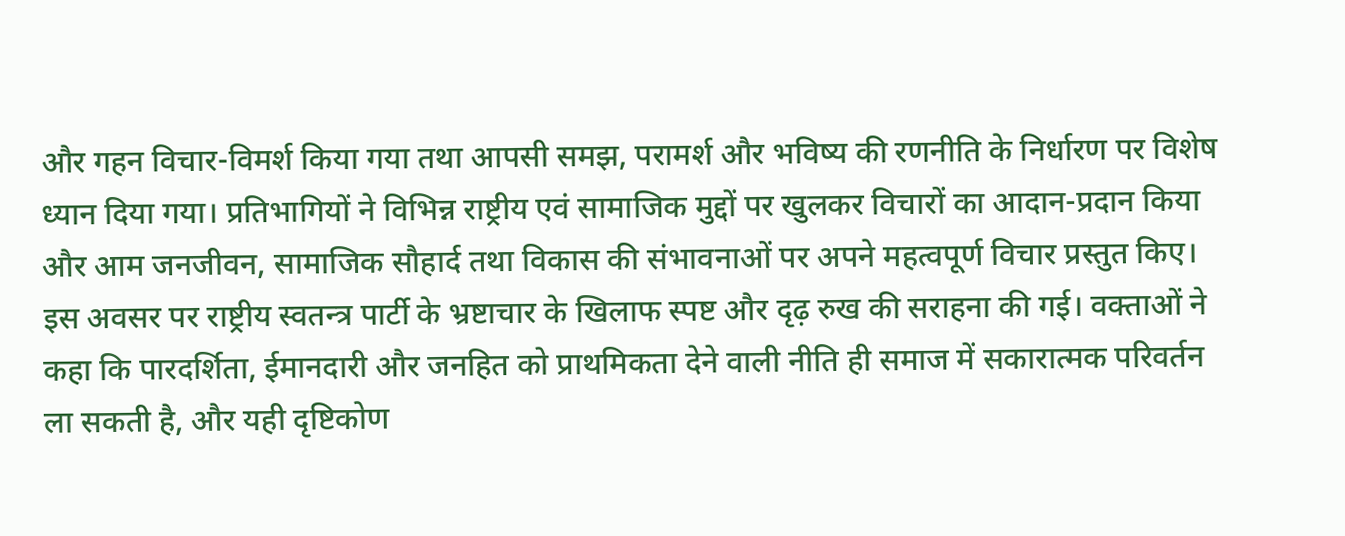और गहन विचार-विमर्श किया गया तथा आपसी समझ, परामर्श और भविष्य की रणनीति के निर्धारण पर विशेष ध्यान दिया गया। प्रतिभागियों ने विभिन्न राष्ट्रीय एवं सामाजिक मुद्दों पर खुलकर विचारों का आदान-प्रदान किया और आम जनजीवन, सामाजिक सौहार्द तथा विकास की संभावनाओं पर अपने महत्वपूर्ण विचार प्रस्तुत किए।
इस अवसर पर राष्ट्रीय स्वतन्त्र पार्टी के भ्रष्टाचार के खिलाफ स्पष्ट और दृढ़ रुख की सराहना की गई। वक्ताओं ने कहा कि पारदर्शिता, ईमानदारी और जनहित को प्राथमिकता देने वाली नीति ही समाज में सकारात्मक परिवर्तन ला सकती है, और यही दृष्टिकोण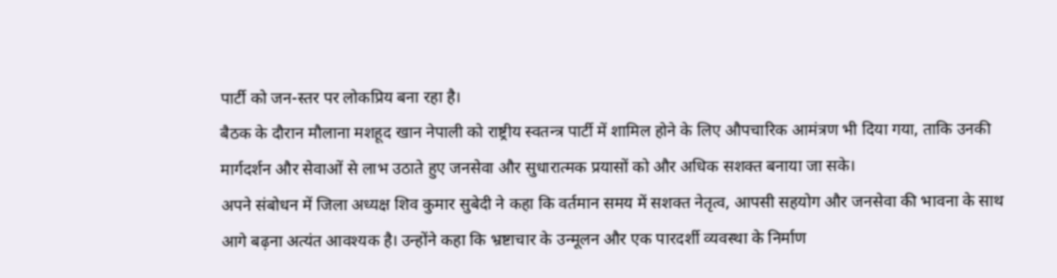पार्टी को जन-स्तर पर लोकप्रिय बना रहा है।
बैठक के दौरान मौलाना मशहूद खान नेपाली को राष्ट्रीय स्वतन्त्र पार्टी में शामिल होने के लिए औपचारिक आमंत्रण भी दिया गया, ताकि उनकी मार्गदर्शन और सेवाओं से लाभ उठाते हुए जनसेवा और सुधारात्मक प्रयासों को और अधिक सशक्त बनाया जा सके।
अपने संबोधन में जिला अध्यक्ष शिव कुमार सुबेदी ने कहा कि वर्तमान समय में सशक्त नेतृत्व, आपसी सहयोग और जनसेवा की भावना के साथ आगे बढ़ना अत्यंत आवश्यक है। उन्होंने कहा कि भ्रष्टाचार के उन्मूलन और एक पारदर्शी व्यवस्था के निर्माण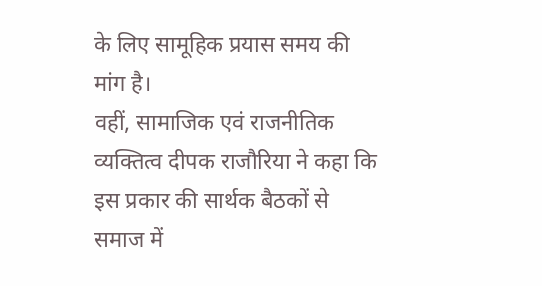के लिए सामूहिक प्रयास समय की मांग है।
वहीं, सामाजिक एवं राजनीतिक व्यक्तित्व दीपक राजौरिया ने कहा कि इस प्रकार की सार्थक बैठकों से समाज में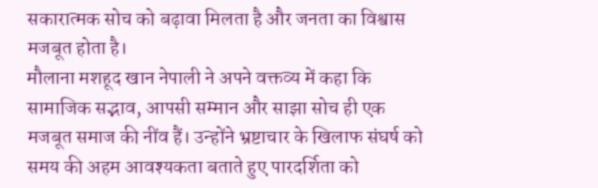सकारात्मक सोच को बढ़ावा मिलता है और जनता का विश्वास मजबूत होता है।
मौलाना मशहूद खान नेपाली ने अपने वक्तव्य में कहा कि सामाजिक सद्भाव, आपसी सम्मान और साझा सोच ही एक मजबूत समाज की नींव हैं। उन्होंने भ्रष्टाचार के खिलाफ संघर्ष को समय की अहम आवश्यकता बताते हुए पारदर्शिता को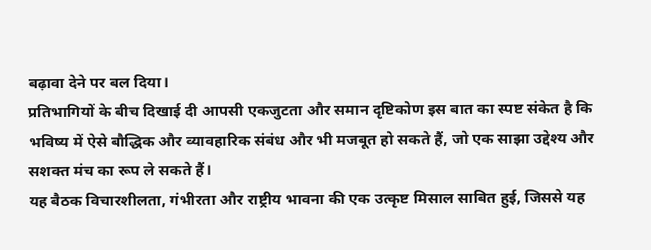बढ़ावा देने पर बल दिया।
प्रतिभागियों के बीच दिखाई दी आपसी एकजुटता और समान दृष्टिकोण इस बात का स्पष्ट संकेत है कि भविष्य में ऐसे बौद्धिक और व्यावहारिक संबंध और भी मजबूत हो सकते हैं, जो एक साझा उद्देश्य और सशक्त मंच का रूप ले सकते हैं।
यह बैठक विचारशीलता, गंभीरता और राष्ट्रीय भावना की एक उत्कृष्ट मिसाल साबित हुई, जिससे यह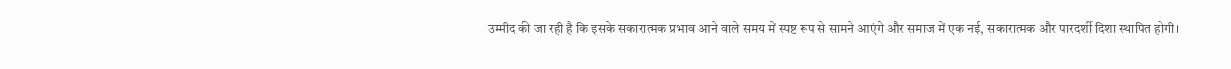उम्मीद की जा रही है कि इसके सकारात्मक प्रभाव आने वाले समय में स्पष्ट रूप से सामने आएंगे और समाज में एक नई, सकारात्मक और पारदर्शी दिशा स्थापित होगी।